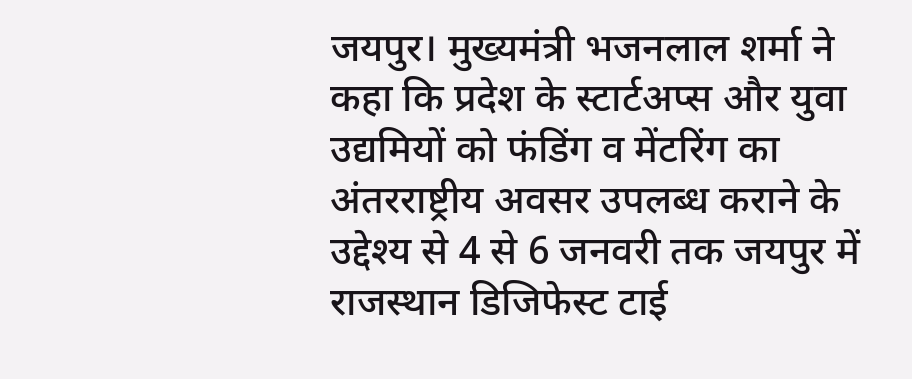जयपुर। मुख्यमंत्री भजनलाल शर्मा ने कहा कि प्रदेश के स्टार्टअप्स और युवा उद्यमियों को फंडिंग व मेंटरिंग का अंतरराष्ट्रीय अवसर उपलब्ध कराने के उद्देश्य से 4 से 6 जनवरी तक जयपुर में राजस्थान डिजिफेस्ट टाई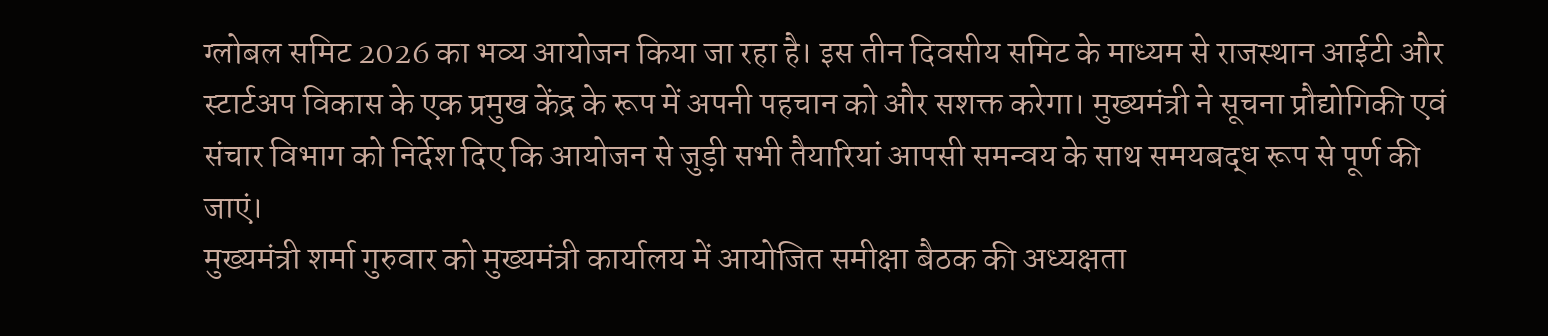ग्लोबल समिट 2026 का भव्य आयोजन किया जा रहा है। इस तीन दिवसीय समिट के माध्यम से राजस्थान आईटी और स्टार्टअप विकास के एक प्रमुख केंद्र के रूप में अपनी पहचान को और सशक्त करेगा। मुख्यमंत्री ने सूचना प्रौद्योगिकी एवं संचार विभाग को निर्देश दिए कि आयोजन से जुड़ी सभी तैयारियां आपसी समन्वय के साथ समयबद्ध रूप से पूर्ण की जाएं।
मुख्यमंत्री शर्मा गुरुवार को मुख्यमंत्री कार्यालय में आयोजित समीक्षा बैठक की अध्यक्षता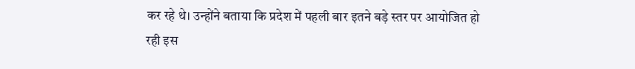कर रहे थे। उन्होंने बताया कि प्रदेश में पहली बार इतने बड़े स्तर पर आयोजित हो रही इस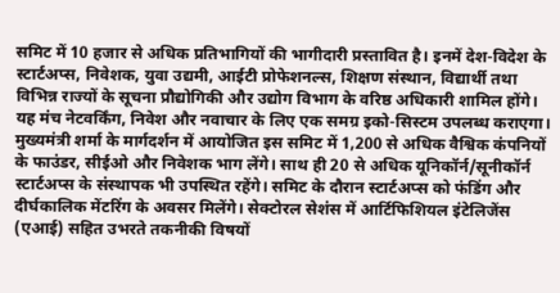समिट में 10 हजार से अधिक प्रतिभागियों की भागीदारी प्रस्तावित है। इनमें देश-विदेश के स्टार्टअप्स, निवेशक, युवा उद्यमी, आईटी प्रोफेशनल्स, शिक्षण संस्थान, विद्यार्थी तथा विभिन्न राज्यों के सूचना प्रौद्योगिकी और उद्योग विभाग के वरिष्ठ अधिकारी शामिल होंगे। यह मंच नेटवर्किंग, निवेश और नवाचार के लिए एक समग्र इको-सिस्टम उपलब्ध कराएगा।
मुख्यमंत्री शर्मा के मार्गदर्शन में आयोजित इस समिट में 1,200 से अधिक वैश्विक कंपनियों के फाउंडर, सीईओ और निवेशक भाग लेंगे। साथ ही 20 से अधिक यूनिकॉर्न/सूनीकॉर्न स्टार्टअप्स के संस्थापक भी उपस्थित रहेंगे। समिट के दौरान स्टार्टअप्स को फंडिंग और दीर्घकालिक मेंटरिंग के अवसर मिलेंगे। सेक्टोरल सेशंस में आर्टिफिशियल इंटेलिजेंस (एआई) सहित उभरते तकनीकी विषयों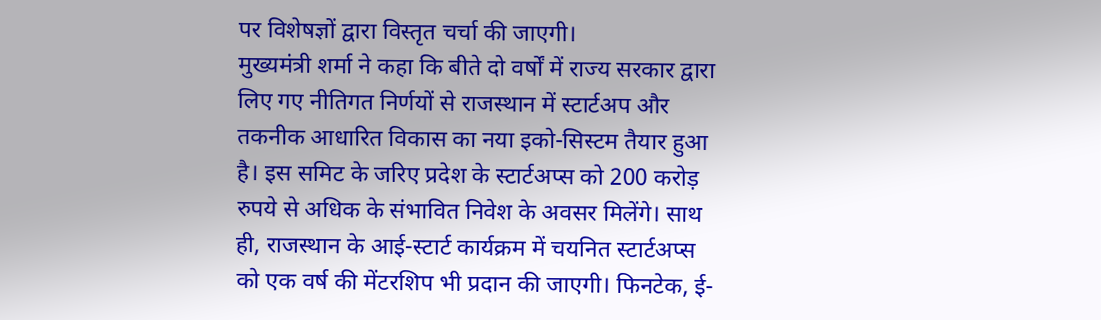पर विशेषज्ञों द्वारा विस्तृत चर्चा की जाएगी।
मुख्यमंत्री शर्मा ने कहा कि बीते दो वर्षों में राज्य सरकार द्वारा लिए गए नीतिगत निर्णयों से राजस्थान में स्टार्टअप और तकनीक आधारित विकास का नया इको-सिस्टम तैयार हुआ है। इस समिट के जरिए प्रदेश के स्टार्टअप्स को 200 करोड़ रुपये से अधिक के संभावित निवेश के अवसर मिलेंगे। साथ ही, राजस्थान के आई-स्टार्ट कार्यक्रम में चयनित स्टार्टअप्स को एक वर्ष की मेंटरशिप भी प्रदान की जाएगी। फिनटेक, ई-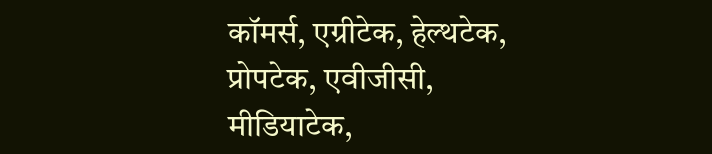कॉमर्स, एग्रीटेक, हेल्थटेक, प्रोपटेक, एवीजीसी, मीडियाटेक,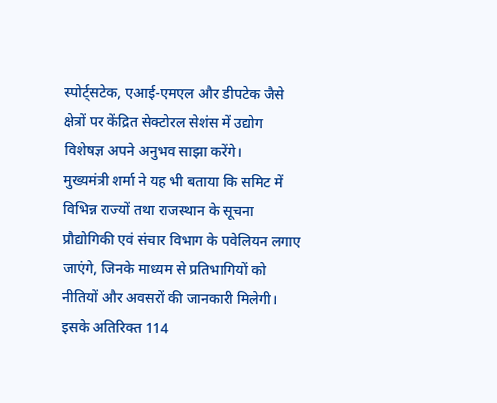स्पोर्ट्सटेक, एआई-एमएल और डीपटेक जैसे क्षेत्रों पर केंद्रित सेक्टोरल सेशंस में उद्योग विशेषज्ञ अपने अनुभव साझा करेंगे।
मुख्यमंत्री शर्मा ने यह भी बताया कि समिट में विभिन्न राज्यों तथा राजस्थान के सूचना प्रौद्योगिकी एवं संचार विभाग के पवेलियन लगाए जाएंगे, जिनके माध्यम से प्रतिभागियों को नीतियों और अवसरों की जानकारी मिलेगी। इसके अतिरिक्त 114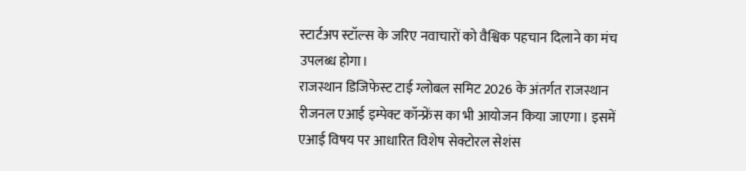स्टार्टअप स्टॉल्स के जरिए नवाचारों को वैश्विक पहचान दिलाने का मंच उपलब्ध होगा।
राजस्थान डिजिफेस्ट टाई ग्लोबल समिट 2026 के अंतर्गत राजस्थान रीजनल एआई इम्पेक्ट कॉन्फ्रेंस का भी आयोजन किया जाएगा। इसमें एआई विषय पर आधारित विशेष सेक्टोरल सेशंस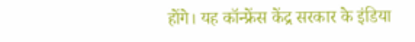होंगे। यह कॉन्फ्रेंस केंद्र सरकार के इंडिया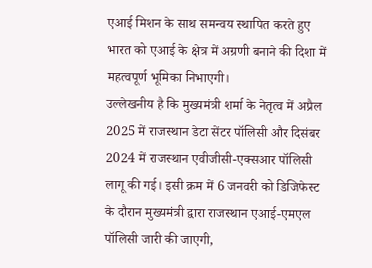एआई मिशन के साथ समन्वय स्थापित करते हुए भारत को एआई के क्षेत्र में अग्रणी बनाने की दिशा में महत्वपूर्ण भूमिका निभाएगी।
उल्लेखनीय है कि मुख्यमंत्री शर्मा के नेतृत्व में अप्रैल 2025 में राजस्थान डेटा सेंटर पॉलिसी और दिसंबर 2024 में राजस्थान एवीजीसी-एक्सआर पॉलिसी लागू की गई। इसी क्रम में 6 जनवरी को डिजिफेस्ट के दौरान मुख्यमंत्री द्वारा राजस्थान एआई-एमएल पॉलिसी जारी की जाएगी,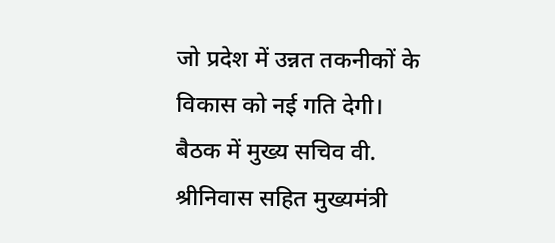जो प्रदेश में उन्नत तकनीकों के विकास को नई गति देगी।
बैठक में मुख्य सचिव वी. श्रीनिवास सहित मुख्यमंत्री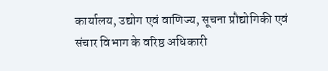कार्यालय, उद्योग एवं वाणिज्य, सूचना प्रौद्योगिकी एवं संचार विभाग के वरिष्ठ अधिकारी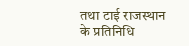तथा टाई राजस्थान के प्रतिनिधि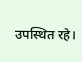उपस्थित रहे।